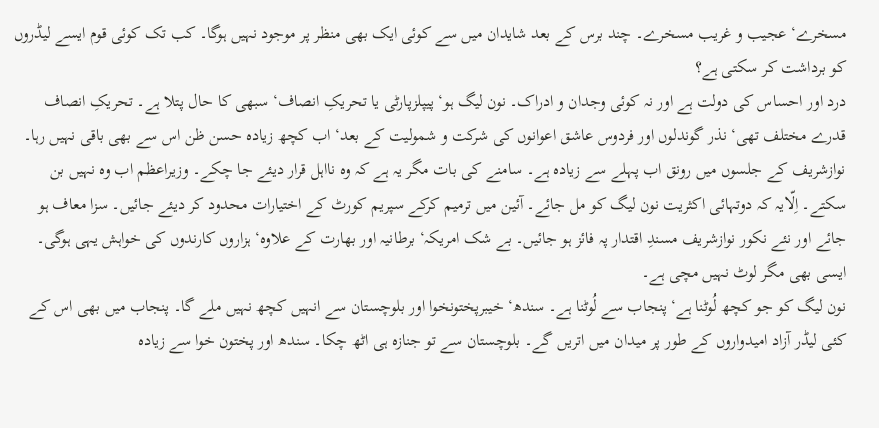مسخرے‘ عجیب و غریب مسخرے۔ چند برس کے بعد شایدان میں سے کوئی ایک بھی منظر پر موجود نہیں ہوگا۔ کب تک کوئی قوم ایسے لیڈروں کو برداشت کر سکتی ہے؟
درد اور احساس کی دولت ہے اور نہ کوئی وجدان و ادراک۔ نون لیگ ہو‘ پیپلزپارٹی یا تحریکِ انصاف‘ سبھی کا حال پتلا ہے۔ تحریکِ انصاف قدرے مختلف تھی‘ نذر گوندلوں اور فردوس عاشق اعوانوں کی شرکت و شمولیت کے بعد‘ اب کچھ زیادہ حسن ظن اس سے بھی باقی نہیں رہا۔ نوازشریف کے جلسوں میں رونق اب پہلے سے زیادہ ہے۔ سامنے کی بات مگر یہ ہے کہ وہ نااہل قرار دیئے جا چکے۔ وزیراعظم اب وہ نہیں بن سکتے۔ اِلّایہ کہ دوتہائی اکثریت نون لیگ کو مل جائے۔ آئین میں ترمیم کرکے سپریم کورٹ کے اختیارات محدود کر دیئے جائیں۔ سزا معاف ہو جائے اور نئے نکور نوازشریف مسندِ اقتدار پہ فائز ہو جائیں۔ بے شک امریکہ‘ برطانیہ اور بھارت کے علاوہ‘ ہزاروں کارندوں کی خواہش یہی ہوگی۔ ایسی بھی مگر لوٹ نہیں مچی ہے۔
نون لیگ کو جو کچھ لُوٹنا ہے‘ پنجاب سے لُوٹنا ہے۔ سندھ‘ خیبرپختونخوا اور بلوچستان سے انہیں کچھ نہیں ملے گا۔ پنجاب میں بھی اس کے کئی لیڈر آزاد امیدواروں کے طور پر میدان میں اتریں گے۔ بلوچستان سے تو جنازہ ہی اٹھ چکا۔ سندھ اور پختون خوا سے زیادہ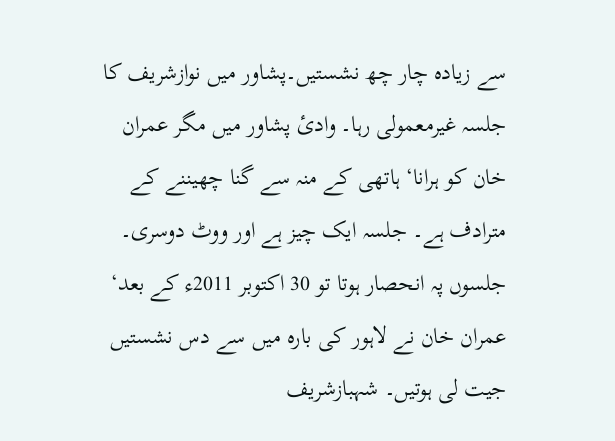سے زیادہ چار چھ نشستیں۔پشاور میں نوازشریف کا جلسہ غیرمعمولی رہا۔ وادیٔ پشاور میں مگر عمران خان کو ہرانا‘ ہاتھی کے منہ سے گنا چھیننے کے مترادف ہے۔ جلسہ ایک چیز ہے اور ووٹ دوسری۔ جلسوں پہ انحصار ہوتا تو 30 اکتوبر 2011ء کے بعد‘ عمران خان نے لاہور کی بارہ میں سے دس نشستیں جیت لی ہوتیں۔ شہبازشریف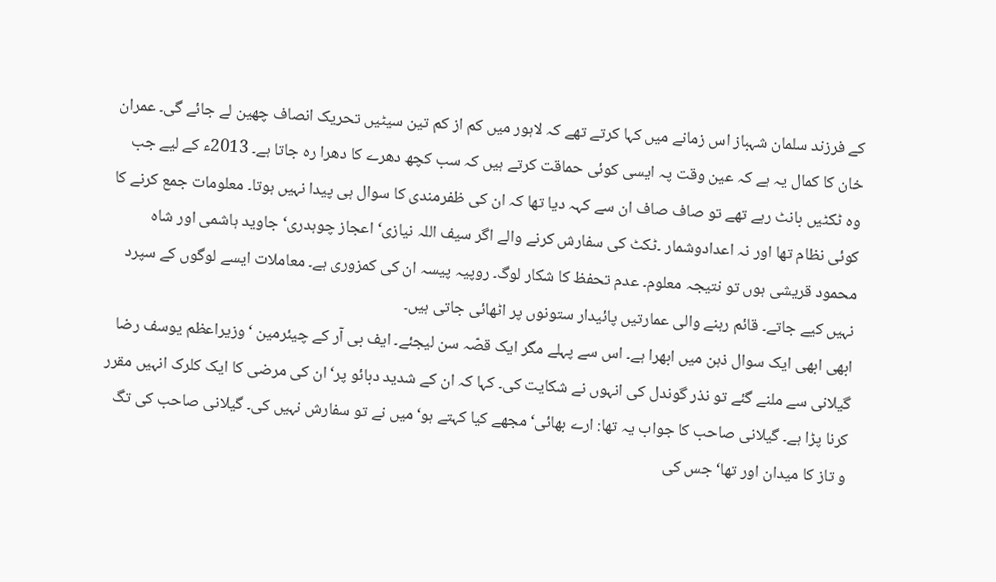کے فرزند سلمان شہباز اس زمانے میں کہا کرتے تھے کہ لاہور میں کم از کم تین سیٹیں تحریک انصاف چھین لے جائے گی۔ عمران خان کا کمال یہ ہے کہ عین وقت پہ ایسی کوئی حماقت کرتے ہیں کہ سب کچھ دھرے کا دھرا رہ جاتا ہے۔ 2013ء کے لیے جب وہ ٹکٹیں بانٹ رہے تھے تو صاف صاف ان سے کہہ دیا تھا کہ ان کی ظفرمندی کا سوال ہی پیدا نہیں ہوتا۔ معلومات جمع کرنے کا کوئی نظام تھا اور نہ اعدادوشمار ۔ٹکٹ کی سفارش کرنے والے اگر سیف اللہ نیازی‘ اعجاز چوہدری‘ جاوید ہاشمی اور شاہ محمود قریشی ہوں تو نتیجہ معلوم۔ عدم تحفظ کا شکار لوگ۔ روپیہ پیسہ ان کی کمزوری ہے۔ معاملات ایسے لوگوں کے سپرد نہیں کیے جاتے۔ قائم رہنے والی عمارتیں پائیدار ستونوں پر اٹھائی جاتی ہیں۔
ابھی ابھی ایک سوال ذہن میں ابھرا ہے۔ اس سے پہلے مگر ایک قصّہ سن لیجئے۔ ایف بی آر کے چیئرمین ‘وزیراعظم یوسف رضا گیلانی سے ملنے گئے تو نذر گوندل کی انہوں نے شکایت کی۔ کہا کہ ان کے شدید دبائو پر‘ ان کی مرضی کا ایک کلرک انہیں مقرر کرنا پڑا ہے۔ گیلانی صاحب کا جواب یہ تھا: ارے بھائی‘ مجھے کیا کہتے ہو‘ میں نے تو سفارش نہیں کی۔ گیلانی صاحب کی تگ و تاز کا میدان اور تھا‘ جس کی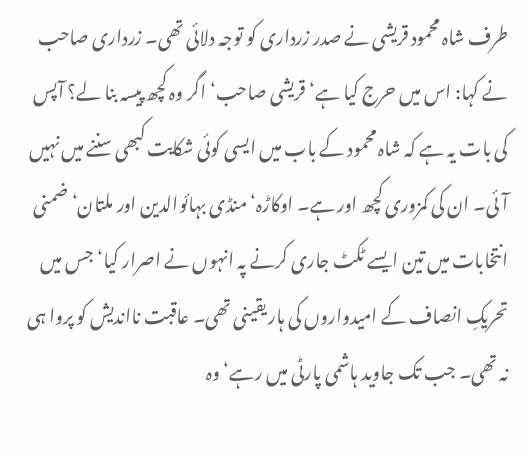طرف شاہ محمود قریشی نے صدر زرداری کو توجہ دلائی تھی۔ زرداری صاحب نے کہا: اس میں حرج کیا ہے‘ قریشی صاحب‘ اگر وہ کچھ پیسہ بنا لے؟ آپس کی بات یہ ہے کہ شاہ محمود کے باب میں ایسی کوئی شکایت کبھی سننے میں نہیں آئی۔ ان کی کمزوری کچھ اور ہے۔ اوکاڑہ‘ منڈی بہائوالدین اور ملتان‘ ضمنی انتخابات میں تین ایسے ٹکٹ جاری کرنے پہ انہوں نے اصرار کیا‘ جس میں تحریکِ انصاف کے امیدواروں کی ہار یقینی تھی۔ عاقبت نااندیش کو پروا ہی نہ تھی۔ جب تک جاوید ہاشمی پارٹی میں رہے‘ وہ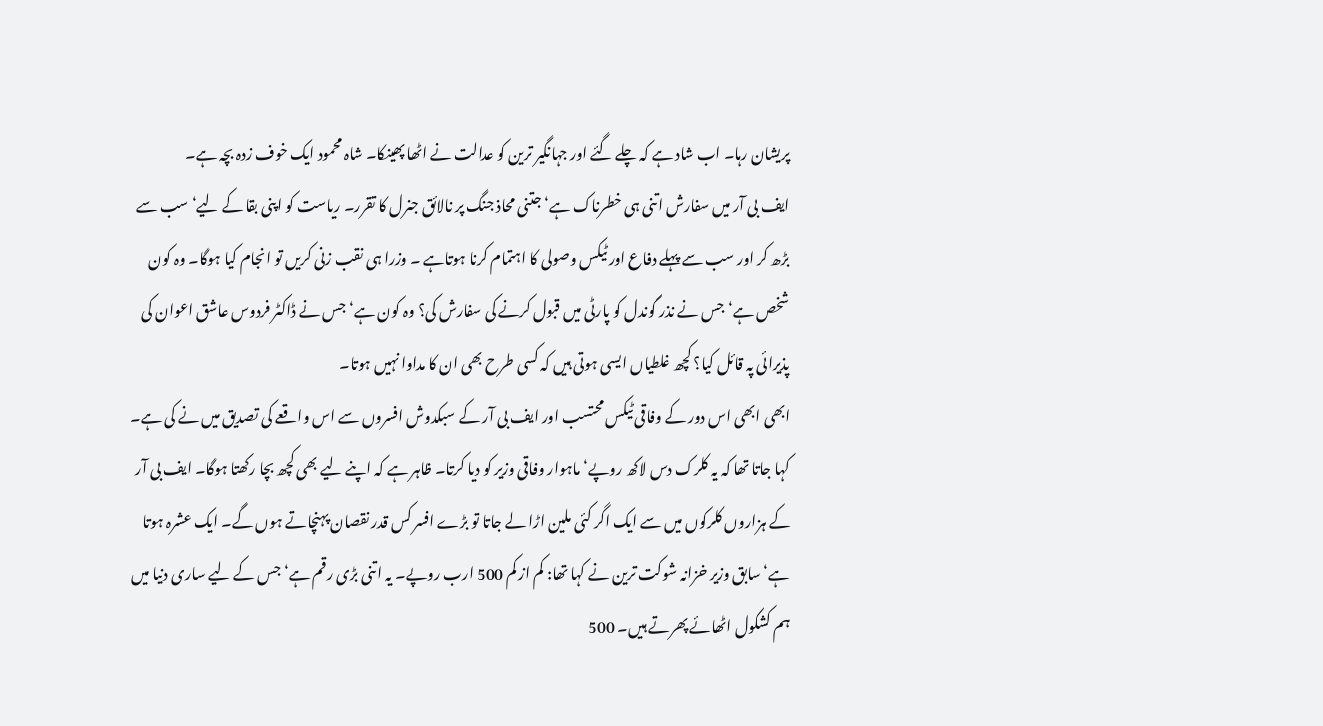پریشان رہا۔ اب شاد ہے کہ چلے گئے اور جہانگیر ترین کو عدالت نے اٹھا پھینکا۔ شاہ محمود ایک خوف زدہ بچہ ہے۔
ایف بی آر میں سفارش اتنی ہی خطرناک ہے‘ جتنی محاذ جنگ پر نالائق جنرل کا تقرر۔ ریاست کو اپنی بقا کے لیے‘ سب سے بڑھ کر اور سب سے پہلے دفاع اور ٹیکس وصولی کا اہتمام کرنا ہوتاہے ۔ وزرا ہی نقب زنی کریں تو انجام کیا ہوگا۔ وہ کون شخص ہے‘ جس نے نذر گوندل کو پارٹی میں قبول کرنے کی سفارش کی؟ وہ کون ہے‘ جس نے ڈاکٹر فردوس عاشق اعوان کی پذیرائی پہ قائل کیا؟ کچھ غلطیاں ایسی ہوتی ہیں کہ کسی طرح بھی ان کا مداوا نہیں ہوتا۔
ابھی ابھی اس دور کے وفاقی ٹیکس محتسب اور ایف بی آر کے سبکدوش افسروں سے اس واقعے کی تصدیق میں نے کی ہے۔ کہا جاتا تھا کہ یہ کلرک دس لاکھ روپے‘ماہوار وفاقی وزیر کو دیا کرتا۔ ظاہر ہے کہ اپنے لیے بھی کچھ بچا رکھتا ہوگا۔ ایف بی آر کے ہزاروں کلرکوں میں سے ایک اگر کئی ملین اڑا لے جاتا تو بڑے افسر کس قدر نقصان پہنچاتے ہوں گے۔ ایک عشرہ ہوتا ہے‘ سابق وزیر خزانہ شوکت ترین نے کہا تھا: کم از کم 500 ارب روپے۔ یہ اتنی بڑی رقم ہے‘ جس کے لیے ساری دنیا میں ہم کشکول اٹھائے پھرتے ہیں۔ 500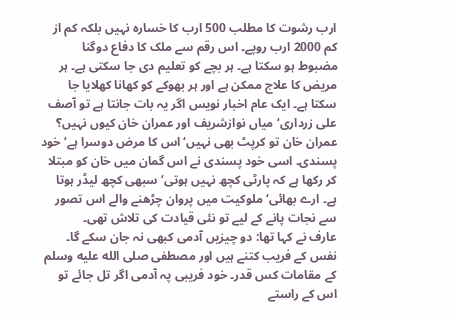ارب رشوت کا مطلب 500 ارب کا خسارہ نہیں بلکہ کم از کم 2000 ارب روپے۔ اس رقم سے ملک کا دفاع دوگنا مضبوط ہو سکتا ہے۔ ہر بچے کو تعلیم دی جا سکتی ہے۔ ہر مریض کا علاج ممکن ہے اور ہر بھوکے کو کھانا کھلایا جا سکتا ہے۔ ایک عام اخبار نویس اگر یہ بات جانتا ہے تو آصف علی زرداری‘ میاں نوازشریف اور عمران خان کیوں نہیں؟ عمران خان تو کرپٹ بھی نہیں‘ اس کا مرض دوسرا ہے‘ خود پسندی۔ اسی خود پسندی نے اس گمان میں خان کو مبتلا کر رکھا ہے کہ پارٹی کچھ نہیں ہوتی‘ سبھی کچھ لیڈر ہوتا ہے۔ ارے بھائی‘ ملوکیت میں پروان چڑھنے والے اس تصور سے نجات پانے کے لیے تو نئی قیادت کی تلاش تھی۔
عارف نے کہا تھا: دو چیزیں آدمی کبھی نہ جان سکے گا۔ نفس کے فریب کتنے ہیں اور مصطفی صلى الله عليه وسلم کے مقامات کس قدر۔ خود فریبی پہ آدمی اگر تل جائے تو اس کے راستے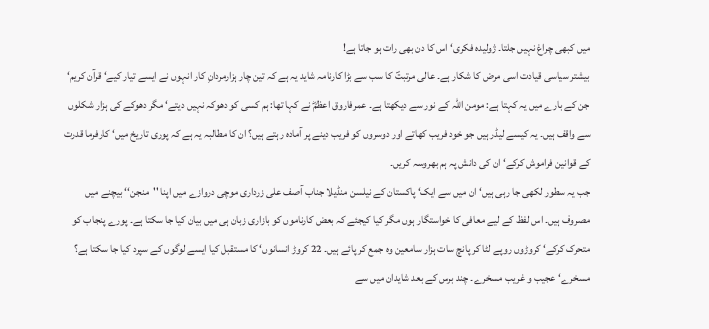میں کبھی چراغ نہیں جلتا۔ ژولیدہ فکری‘ اس کا دن بھی رات ہو جاتا ہے!
بیشتر سیاسی قیادت اسی مرض کا شکار ہے۔ عالی مرتبتؐ کا سب سے بڑا کارنامہ شاید یہ ہے کہ تین چار ہزارمردانِ کار انہوں نے ایسے تیار کیے‘ قرآن کریم‘ جن کے بارے میں یہ کہتا ہے: مومن اللہ کے نور سے دیکھتا ہے۔ عمرفاروق اعظمؓ نے کہا تھا: ہم کسی کو دھوکہ نہیں دیتے‘ مگر دھوکے کی ہزار شکلوں سے واقف ہیں۔ یہ کیسے لیڈر ہیں جو خود فریب کھاتے اور دوسروں کو فریب دینے پر آمادہ رہتے ہیں؟ ان کا مطالبہ یہ ہے کہ پوری تاریخ میں‘ کارفرما قدرت کے قوانین فراموش کرکے‘ ان کی دانش پہ ہم بھروسہ کریں۔
جب یہ سطور لکھی جا رہی ہیں‘ ان میں سے ایک‘ پاکستان کے نیلسن منڈیلا جناب آصف علی زرداری موچی دروازے میں اپنا ''منجن‘‘ بیچنے میں مصروف ہیں۔ اس لفظ کے لیے معافی کا خواستگار ہوں مگر کیا کیجئے کہ بعض کارناموں کو بازاری زبان ہی میں بیان کیا جا سکتا ہے۔ پورے پنجاب کو متحرک کرکے‘ کروڑوں روپے لٹا کر پانچ سات ہزار سامعین وہ جمع کر پائے ہیں۔ 22 کروڑ انسانوں‘ کا مستقبل کیا ایسے لوگوں کے سپرد کیا جا سکتا ہے؟
مسخرے‘ عجیب و غریب مسخرے۔ چند برس کے بعد شایدان میں سے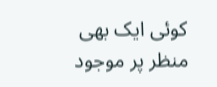کوئی ایک بھی منظر پر موجود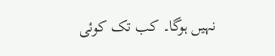نہیں ہوگا۔ کب تک کوئی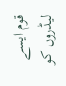قوم ایسے لیڈروں کو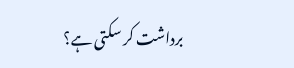برداشت کر سکتی ہے؟